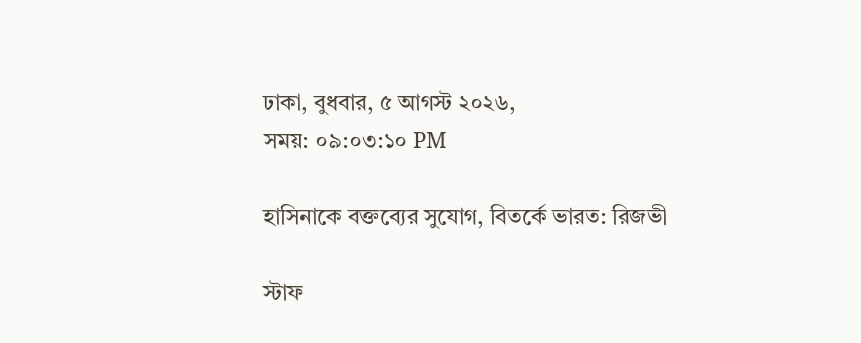ঢাকা, বুধবার, ৫ আগস্ট ২০২৬,
সময়: ০৯:০৩:১০ PM

হাসিনাকে বক্তব্যের সুযোগ, বিতর্কে ভারত: রিজভী

স্টাফ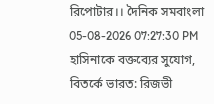রিপোটার।। দৈনিক সমবাংলা
05-08-2026 07:27:30 PM
হাসিনাকে বক্তব্যের সুযোগ, বিতর্কে ভারত: রিজভী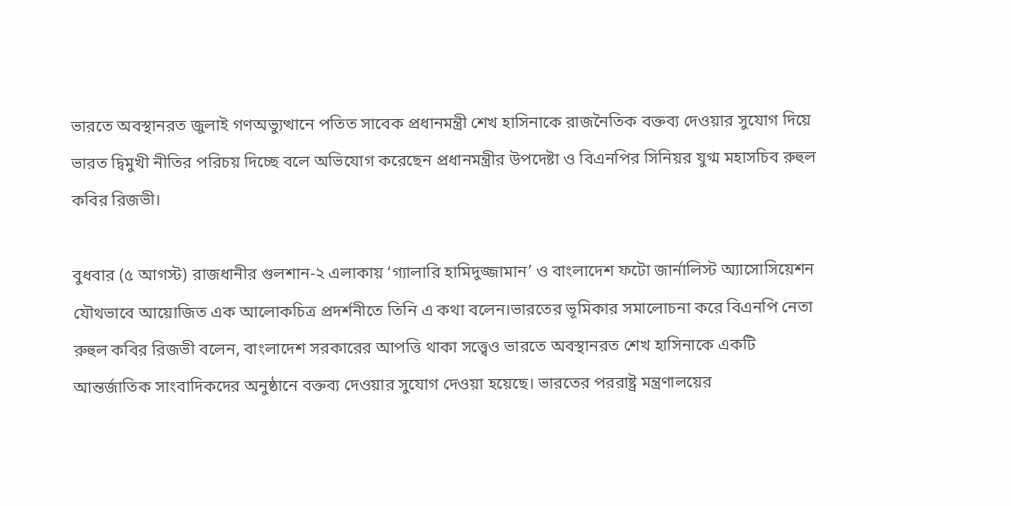ভারতে অবস্থানরত জুলাই গণঅভ্যুত্থানে পতিত সাবেক প্রধানমন্ত্রী শেখ হাসিনাকে রাজনৈতিক বক্তব্য দেওয়ার সুযোগ দিয়ে ভারত দ্বিমুখী নীতির পরিচয় দিচ্ছে বলে অভিযোগ করেছেন প্রধানমন্ত্রীর উপদেষ্টা ও বিএনপির সিনিয়র যুগ্ম মহাসচিব রুহুল কবির রিজভী।

বুধবার (৫ আগস্ট) রাজধানীর গুলশান-২ এলাকায় ‘গ্যালারি হামিদুজ্জামান’ ও বাংলাদেশ ফটো জার্নালিস্ট অ্যাসোসিয়েশন যৌথভাবে আয়োজিত এক আলোকচিত্র প্রদর্শনীতে তিনি এ কথা বলেন।ভারতের ভূমিকার সমালোচনা করে বিএনপি নেতা রুহুল কবির রিজভী বলেন, বাংলাদেশ সরকারের আপত্তি থাকা সত্ত্বেও ভারতে অবস্থানরত শেখ হাসিনাকে একটি আন্তর্জাতিক সাংবাদিকদের অনুষ্ঠানে বক্তব্য দেওয়ার সুযোগ দেওয়া হয়েছে। ভারতের পররাষ্ট্র মন্ত্রণালয়ের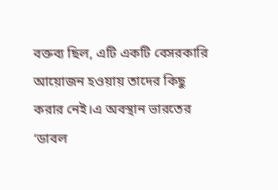বক্তব্য ছিল, এটি একটি বেসরকারি আয়োজন হওয়ায় তাদের কিছু করার নেই।এ অবস্থান ভারতের ‘ডাবল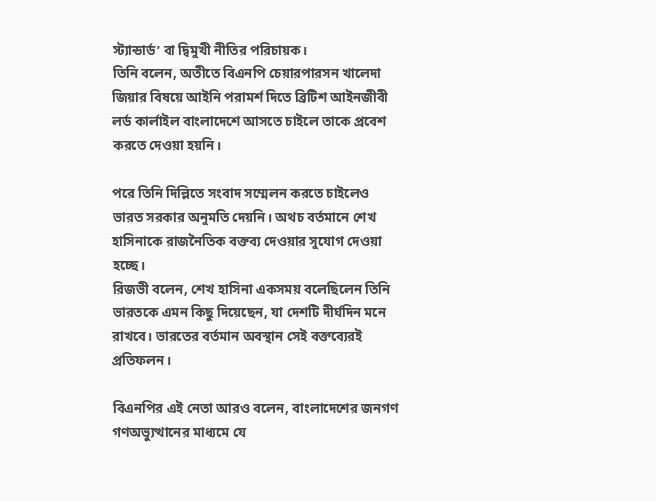স্ট্যান্ডার্ড’ বা দ্বিমুখী নীতির পরিচায়ক।
তিনি বলেন, অতীতে বিএনপি চেয়ারপারসন খালেদা জিয়ার বিষয়ে আইনি পরামর্শ দিতে ব্রিটিশ আইনজীবী লর্ড কার্লাইল বাংলাদেশে আসতে চাইলে তাকে প্রবেশ করতে দেওয়া হয়নি।

পরে তিনি দিল্লিতে সংবাদ সম্মেলন করতে চাইলেও ভারত সরকার অনুমতি দেয়নি। অথচ বর্তমানে শেখ হাসিনাকে রাজনৈতিক বক্তব্য দেওয়ার সুযোগ দেওয়া হচ্ছে।
রিজভী বলেন, শেখ হাসিনা একসময় বলেছিলেন তিনি ভারতকে এমন কিছু দিয়েছেন, যা দেশটি দীর্ঘদিন মনে রাখবে। ভারতের বর্তমান অবস্থান সেই বক্তব্যেরই প্রতিফলন।

বিএনপির এই নেতা আরও বলেন, বাংলাদেশের জনগণ গণঅভ্যুত্থানের মাধ্যমে যে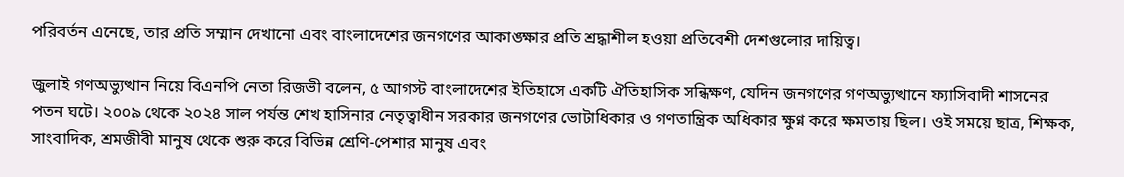পরিবর্তন এনেছে, তার প্রতি সম্মান দেখানো এবং বাংলাদেশের জনগণের আকাঙ্ক্ষার প্রতি শ্রদ্ধাশীল হওয়া প্রতিবেশী দেশগুলোর দায়িত্ব।

জুলাই গণঅভ্যুত্থান নিয়ে বিএনপি নেতা রিজভী বলেন, ৫ আগস্ট বাংলাদেশের ইতিহাসে একটি ঐতিহাসিক সন্ধিক্ষণ, যেদিন জনগণের গণঅভ্যুত্থানে ফ্যাসিবাদী শাসনের পতন ঘটে। ২০০৯ থেকে ২০২৪ সাল পর্যন্ত শেখ হাসিনার নেতৃত্বাধীন সরকার জনগণের ভোটাধিকার ও গণতান্ত্রিক অধিকার ক্ষুণ্ন করে ক্ষমতায় ছিল। ওই সময়ে ছাত্র, শিক্ষক, সাংবাদিক, শ্রমজীবী মানুষ থেকে শুরু করে বিভিন্ন শ্রেণি-পেশার মানুষ এবং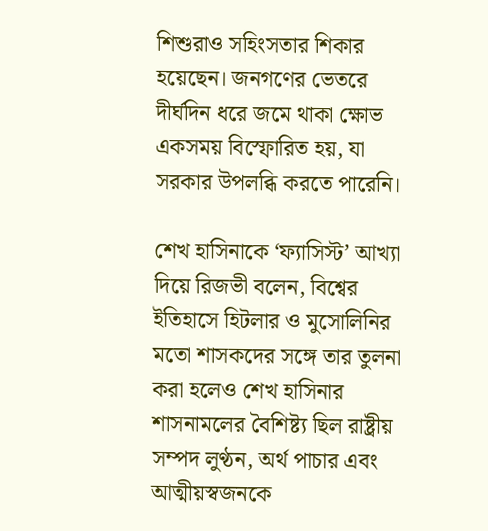শিশুরাও সহিংসতার শিকার হয়েছেন। জনগণের ভেতরে দীর্ঘদিন ধরে জমে থাকা ক্ষোভ একসময় বিস্ফোরিত হয়, যা সরকার উপলব্ধি করতে পারেনি।

শেখ হাসিনাকে ‘ফ্যাসিস্ট’ আখ্যা দিয়ে রিজভী বলেন, বিশ্বের ইতিহাসে হিটলার ও মুসোলিনির মতো শাসকদের সঙ্গে তার তুলনা করা হলেও শেখ হাসিনার শাসনামলের বৈশিষ্ট্য ছিল রাষ্ট্রীয় সম্পদ লুণ্ঠন, অর্থ পাচার এবং আত্মীয়স্বজনকে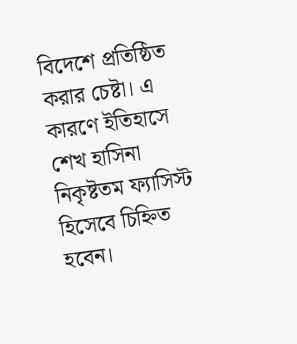বিদেশে প্রতিষ্ঠিত করার চেষ্টা। এ কারণে ইতিহাসে শেখ হাসিনা নিকৃষ্টতম ফ্যাসিস্ট হিসেবে চিহ্নিত হবেন।